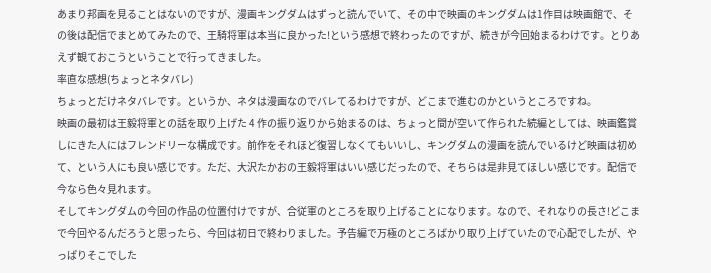あまり邦画を見ることはないのですが、漫画キングダムはずっと読んでいて、その中で映画のキングダムは1作目は映画館で、その後は配信でまとめてみたので、王騎将軍は本当に良かった!という感想で終わったのですが、続きが今回始まるわけです。とりあえず観ておこうということで行ってきました。
率直な感想(ちょっとネタバレ)
ちょっとだけネタバレです。というか、ネタは漫画なのでバレてるわけですが、どこまで進むのかというところですね。
映画の最初は王毅将軍との話を取り上げた 4 作の振り返りから始まるのは、ちょっと間が空いて作られた続編としては、映画鑑賞しにきた人にはフレンドリーな構成です。前作をそれほど復習しなくてもいいし、キングダムの漫画を読んでいるけど映画は初めて、という人にも良い感じです。ただ、大沢たかおの王毅将軍はいい感じだったので、そちらは是非見てほしい感じです。配信で今なら色々見れます。
そしてキングダムの今回の作品の位置付けですが、合従軍のところを取り上げることになります。なので、それなりの長さ!どこまで今回やるんだろうと思ったら、今回は初日で終わりました。予告編で万極のところばかり取り上げていたので心配でしたが、やっぱりそこでした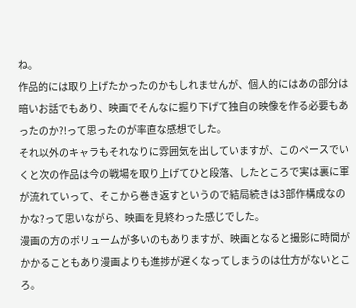ね。
作品的には取り上げたかったのかもしれませんが、個人的にはあの部分は暗いお話でもあり、映画でそんなに掘り下げて独自の映像を作る必要もあったのか?!って思ったのが率直な感想でした。
それ以外のキャラもそれなりに雰囲気を出していますが、このペースでいくと次の作品は今の戦場を取り上げてひと段落、したところで実は裏に軍が流れていって、そこから巻き返すというので結局続きは3部作構成なのかな?って思いながら、映画を見終わった感じでした。
漫画の方のボリュームが多いのもありますが、映画となると撮影に時間がかかることもあり漫画よりも進捗が遅くなってしまうのは仕方がないところ。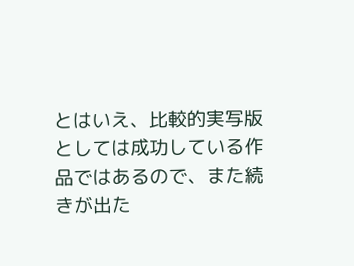とはいえ、比較的実写版としては成功している作品ではあるので、また続きが出た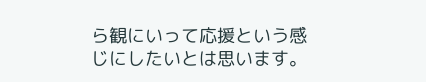ら観にいって応援という感じにしたいとは思います。